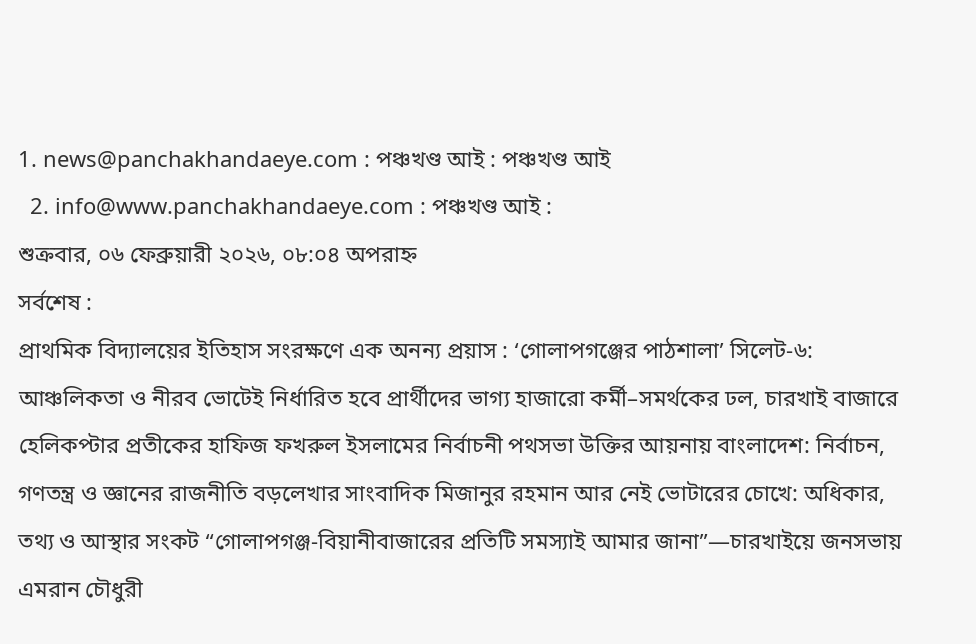1. news@panchakhandaeye.com : পঞ্চখণ্ড আই : পঞ্চখণ্ড আই
  2. info@www.panchakhandaeye.com : পঞ্চখণ্ড আই :
শুক্রবার, ০৬ ফেব্রুয়ারী ২০২৬, ০৮:০৪ অপরাহ্ন
সর্বশেষ :
প্রাথমিক বিদ্যালয়ের ইতিহাস সংরক্ষণে এক অনন্য প্রয়াস : ‘গোলাপগঞ্জের পাঠশালা’ সিলেট-৬: আঞ্চলিকতা ও নীরব ভোটেই নির্ধারিত হবে প্রার্থীদের ভাগ্য হাজারো কর্মী–সমর্থকের ঢল, চারখাই বাজারে হেলিকপ্টার প্রতীকের হাফিজ ফখরুল ইসলামের নির্বাচনী পথসভা উক্তির আয়নায় বাংলাদেশ: নির্বাচন, গণতন্ত্র ও জ্ঞানের রাজনীতি বড়লেখার সাংবাদিক মিজানুর রহমান আর নেই ভোটারের চোখে: অধিকার, তথ্য ও আস্থার সংকট “গোলাপগঞ্জ-বিয়ানীবাজারের প্রতিটি সমস্যাই আমার জানা”—চারখাইয়ে জনসভায় এমরান চৌধুরী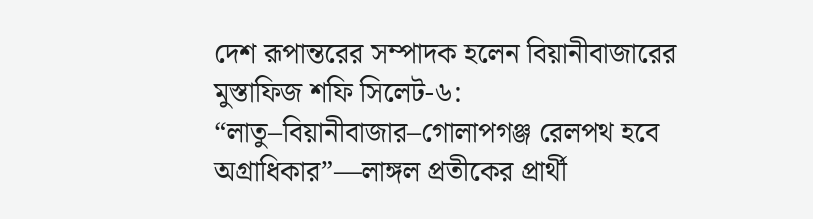দেশ রূপান্তরের সম্পাদক হলেন বিয়ানীবাজারের মুস্তাফিজ শফি সিলেট-৬: “লাতু–বিয়ানীবাজার–গোলাপগঞ্জ রেলপথ হবে অগ্রাধিকার”—লাঙ্গল প্রতীকের প্রার্থী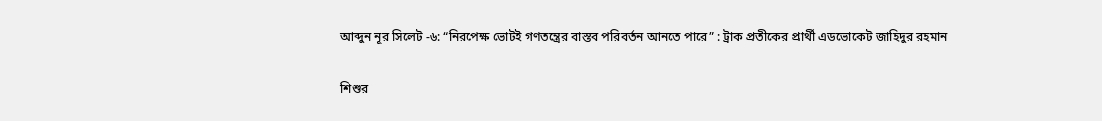আব্দুন নূর সিলেট -৬: “নিরপেক্ষ ভোটই গণতন্ত্রের বাস্তব পরিবর্তন আনতে পারে” : ট্রাক প্রতীকের প্রার্থী এডভোকেট জাহিদুর রহমান

শিশুর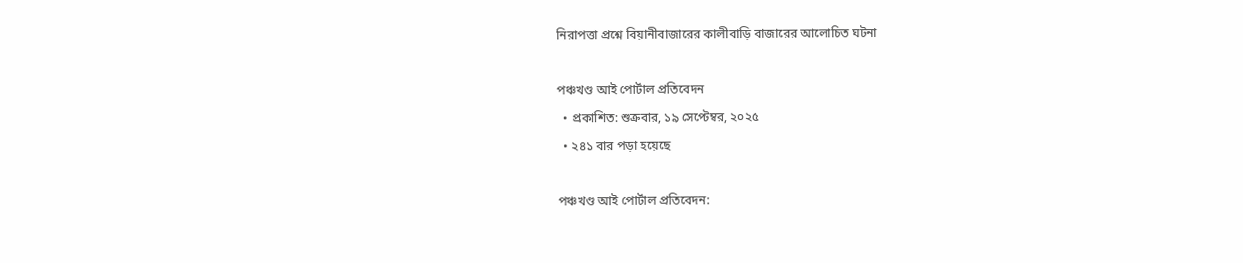নিরাপত্তা প্রশ্নে বিয়ানীবাজারের কালীবাড়ি বাজারের আলোচিত ঘটনা

পঞ্চখণ্ড আই পোর্টাল প্রতিবেদন
  • প্রকাশিত: শুক্রবার, ১৯ সেপ্টেম্বর, ২০২৫
  • ২৪১ বার পড়া হয়েছে

পঞ্চখণ্ড আই পোর্টাল প্রতিবেদন: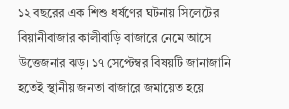১২ বছরের এক শিশু ধর্ষণের ঘটনায় সিলেটের বিয়ানীবাজার কালীবাড়ি বাজারে নেমে আসে উত্তেজনার ঝড়। ১৭ সেপ্টেম্বর বিষয়টি জানাজানি হতেই স্থানীয় জনতা বাজারে জমায়েত হয়ে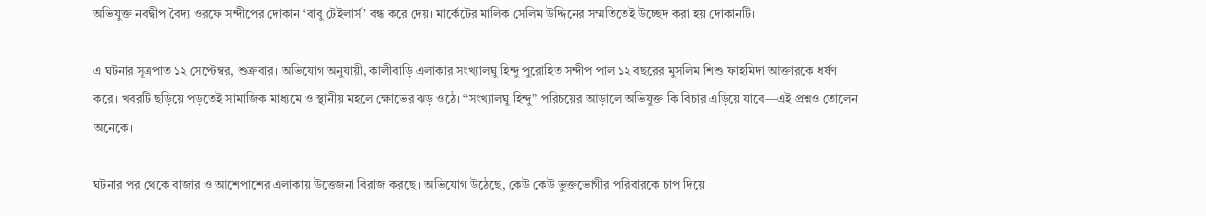অভিযুক্ত নবদ্বীপ বৈদ্য ওরফে সন্দীপের দোকান ‘বাবু টেইলার্স’ বন্ধ করে দেয়। মার্কেটের মালিক সেলিম উদ্দিনের সম্মতিতেই উচ্ছেদ করা হয় দোকানটি।

এ ঘটনার সূত্রপাত ১২ সেপ্টেম্বর, শুক্রবার। অভিযোগ অনুযায়ী, কালীবাড়ি এলাকার সংখ্যালঘু হিন্দু পুরোহিত সন্দীপ পাল ১২ বছরের মুসলিম শিশু ফাহমিদা আক্তারকে ধর্ষণ করে। খবরটি ছড়িয়ে পড়তেই সামাজিক মাধ্যমে ও স্থানীয় মহলে ক্ষোভের ঝড় ওঠে। “সংখ্যালঘু হিন্দু” পরিচয়ের আড়ালে অভিযুক্ত কি বিচার এড়িয়ে যাবে—এই প্রশ্নও তোলেন অনেকে।

ঘটনার পর থেকে বাজার ও আশেপাশের এলাকায় উত্তেজনা বিরাজ করছে। অভিযোগ উঠেছে, কেউ কেউ ভুক্তভোগীর পরিবারকে চাপ দিয়ে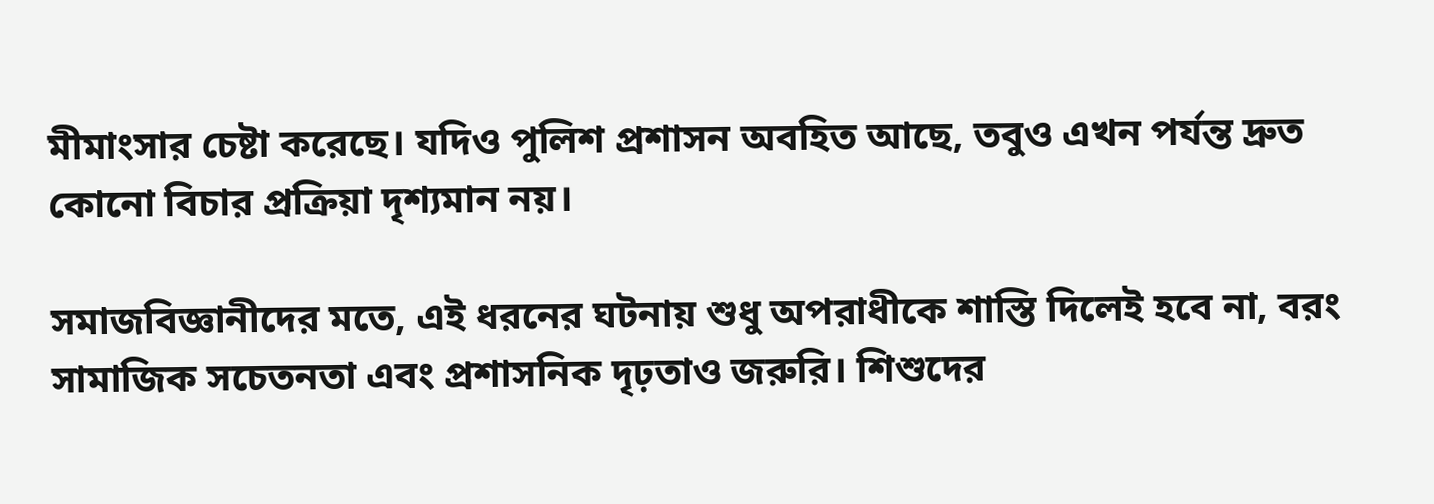মীমাংসার চেষ্টা করেছে। যদিও পুলিশ প্রশাসন অবহিত আছে, তবুও এখন পর্যন্ত দ্রুত কোনো বিচার প্রক্রিয়া দৃশ্যমান নয়।

সমাজবিজ্ঞানীদের মতে, এই ধরনের ঘটনায় শুধু অপরাধীকে শাস্তি দিলেই হবে না, বরং সামাজিক সচেতনতা এবং প্রশাসনিক দৃঢ়তাও জরুরি। শিশুদের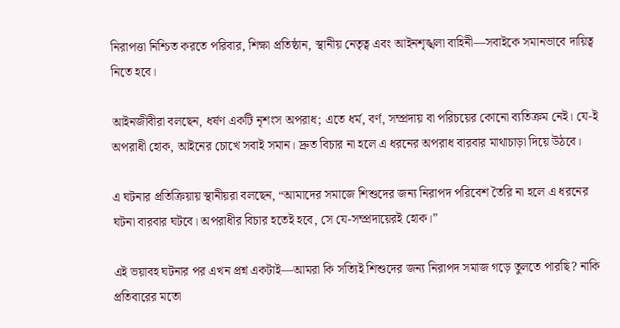নিরাপত্তা নিশ্চিত করতে পরিবার, শিক্ষা প্রতিষ্ঠান, স্থানীয় নেতৃত্ব এবং আইনশৃঙ্খলা বাহিনী—সবাইকে সমানভাবে দায়িত্ব নিতে হবে।

আইনজীবীরা বলছেন, ধর্ষণ একটি নৃশংস অপরাধ; এতে ধর্ম, বর্ণ, সম্প্রদায় বা পরিচয়ের কোনো ব্যতিক্রম নেই। যে-ই অপরাধী হোক, আইনের চোখে সবাই সমান। দ্রুত বিচার না হলে এ ধরনের অপরাধ বারবার মাথাচাড়া দিয়ে উঠবে।

এ ঘটনার প্রতিক্রিয়ায় স্থানীয়রা বলছেন, “আমাদের সমাজে শিশুদের জন্য নিরাপদ পরিবেশ তৈরি না হলে এ ধরনের ঘটনা বারবার ঘটবে। অপরাধীর বিচার হতেই হবে, সে যে-সম্প্রদায়েরই হোক।”

এই ভয়াবহ ঘটনার পর এখন প্রশ্ন একটাই—আমরা কি সত্যিই শিশুদের জন্য নিরাপদ সমাজ গড়ে তুলতে পারছি? নাকি প্রতিবারের মতো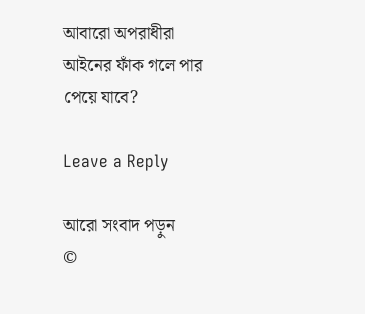আবারো অপরাধীরা আইনের ফাঁক গলে পার পেয়ে যাবে?

Leave a Reply

আরো সংবাদ পড়ুন
©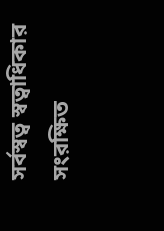সর্বস্বত্ব স্বত্বাধিকার সংরক্ষিত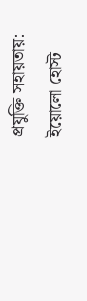প্রযুক্তি সহায়তায়: ইয়োলো হোস্ট